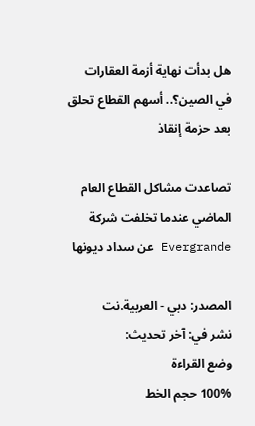هل بدأت نهاية أزمة العقارات في الصين؟.. أسهم القطاع تحلق بعد حزمة إنقاذ

تصاعدت مشاكل القطاع العام الماضي عندما تخلفت شركة Evergrande عن سداد ديونها

المصدر: دبي - العربية.نت
نشر في: آخر تحديث:
وضع القراءة
100% حجم الخط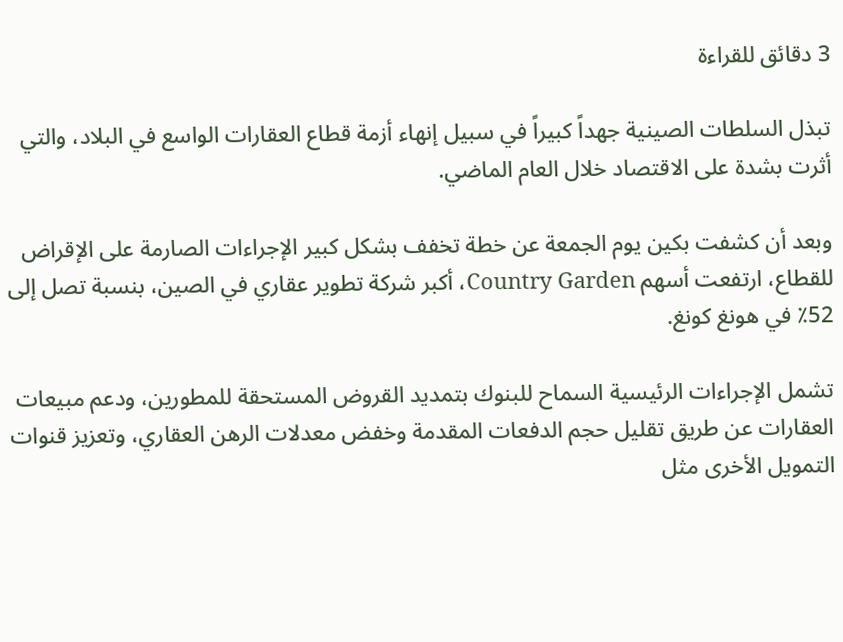3 دقائق للقراءة

تبذل السلطات الصينية جهداً كبيراً في سبيل إنهاء أزمة قطاع العقارات الواسع في البلاد، والتي أثرت بشدة على الاقتصاد خلال العام الماضي.

وبعد أن كشفت بكين يوم الجمعة عن خطة تخفف بشكل كبير الإجراءات الصارمة على الإقراض للقطاع، ارتفعت أسهم Country Garden، أكبر شركة تطوير عقاري في الصين، بنسبة تصل إلى 52٪ في هونغ كونغ.

تشمل الإجراءات الرئيسية السماح للبنوك بتمديد القروض المستحقة للمطورين، ودعم مبيعات العقارات عن طريق تقليل حجم الدفعات المقدمة وخفض معدلات الرهن العقاري، وتعزيز قنوات التمويل الأخرى مثل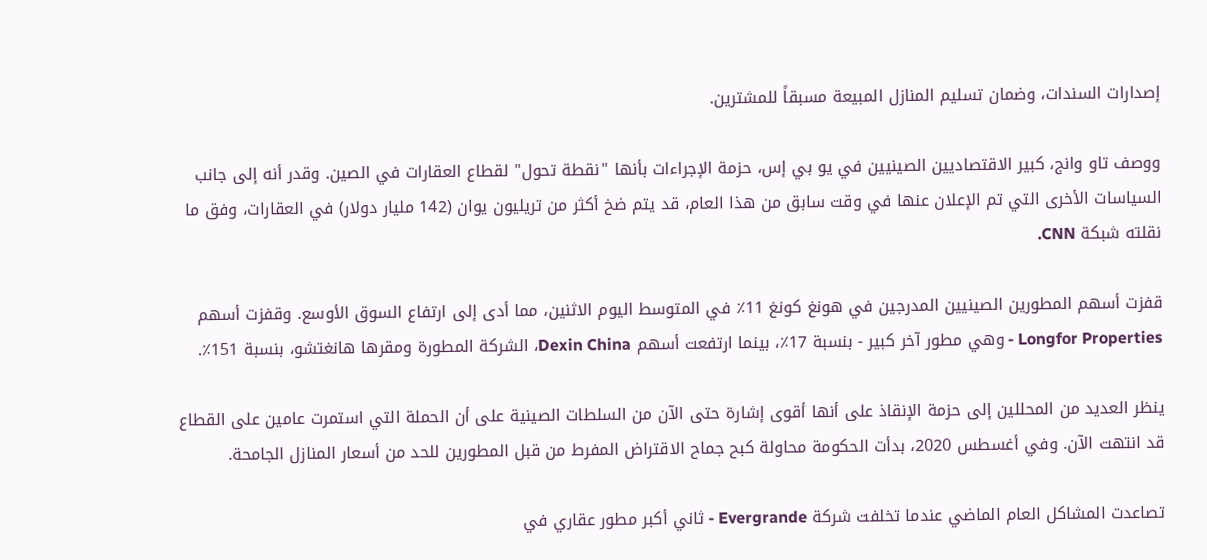إصدارات السندات، وضمان تسليم المنازل المبيعة مسبقاً للمشترين.

ووصف تاو وانج، كبير الاقتصاديين الصينيين في يو بي إس، حزمة الإجراءات بأنها "نقطة تحول" لقطاع العقارات في الصين. وقدر أنه إلى جانب السياسات الأخرى التي تم الإعلان عنها في وقت سابق من هذا العام، قد يتم ضخ أكثر من تريليون يوان (142 مليار دولار) في العقارات، وفق ما نقلته شبكة CNN.

قفزت أسهم المطورين الصينيين المدرجين في هونغ كونغ 11٪ في المتوسط اليوم الاثنين، مما أدى إلى ارتفاع السوق الأوسع. وقفزت أسهم Longfor Properties - وهي مطور آخر كبير - بنسبة 17٪، بينما ارتفعت أسهم Dexin China، الشركة المطورة ومقرها هانغتشو، بنسبة 151٪.

ينظر العديد من المحللين إلى حزمة الإنقاذ على أنها أقوى إشارة حتى الآن من السلطات الصينية على أن الحملة التي استمرت عامين على القطاع قد انتهت الآن. وفي أغسطس 2020، بدأت الحكومة محاولة كبح جماح الاقتراض المفرط من قبل المطورين للحد من أسعار المنازل الجامحة.

تصاعدت المشاكل العام الماضي عندما تخلفت شركة Evergrande - ثاني أكبر مطور عقاري في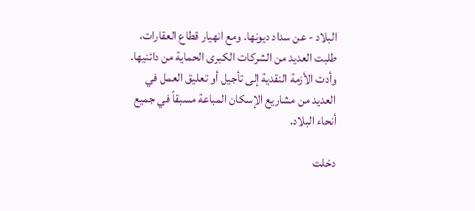البلاد - عن سداد ديونها. ومع انهيار قطاع العقارات، طلبت العديد من الشركات الكبرى الحماية من دائنيها. وأدت الأزمة النقدية إلى تأجيل أو تعليق العمل في العديد من مشاريع الإسكان المباعة مسبقاً في جميع أنحاء البلاد.

دخلت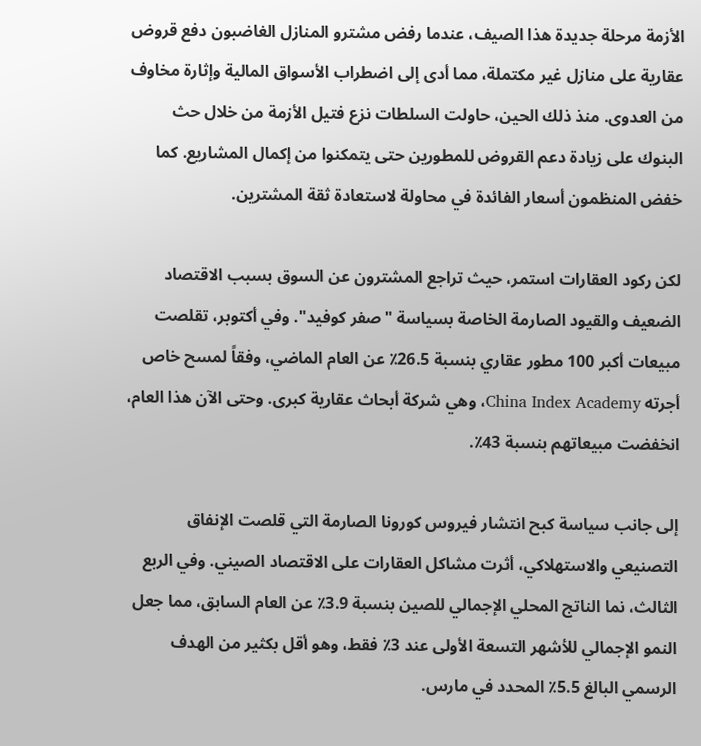الأزمة مرحلة جديدة هذا الصيف، عندما رفض مشترو المنازل الغاضبون دفع قروض عقارية على منازل غير مكتملة، مما أدى إلى اضطراب الأسواق المالية وإثارة مخاوف من العدوى. منذ ذلك الحين، حاولت السلطات نزع فتيل الأزمة من خلال حث البنوك على زيادة دعم القروض للمطورين حتى يتمكنوا من إكمال المشاريع. كما خفض المنظمون أسعار الفائدة في محاولة لاستعادة ثقة المشترين.

لكن ركود العقارات استمر، حيث تراجع المشترون عن السوق بسبب الاقتصاد الضعيف والقيود الصارمة الخاصة بسياسة "صفر كوفيد". وفي أكتوبر، تقلصت مبيعات أكبر 100 مطور عقاري بنسبة 26.5٪ عن العام الماضي، وفقاً لمسح خاص أجرته China Index Academy، وهي شركة أبحاث عقارية كبرى. وحتى الآن هذا العام، انخفضت مبيعاتهم بنسبة 43٪.

إلى جانب سياسة كبح انتشار فيروس كورونا الصارمة التي قلصت الإنفاق التصنيعي والاستهلاكي، أثرت مشاكل العقارات على الاقتصاد الصيني. وفي الربع الثالث، نما الناتج المحلي الإجمالي للصين بنسبة 3.9٪ عن العام السابق، مما جعل النمو الإجمالي للأشهر التسعة الأولى عند 3٪ فقط، وهو أقل بكثير من الهدف الرسمي البالغ 5.5٪ المحدد في مارس.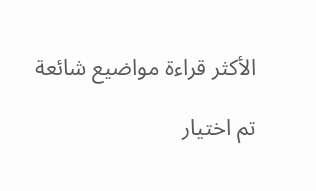الأكثر قراءة مواضيع شائعة

تم اختيار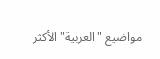مواضيع "العربية" الأكثر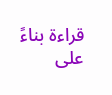قراءة بناءً على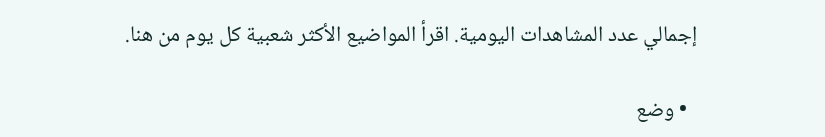إجمالي عدد المشاهدات اليومية. اقرأ المواضيع الأكثر شعبية كل يوم من هنا.

  • وضع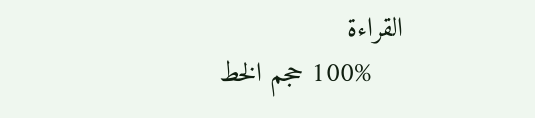القراءة
    100% حجم الخط